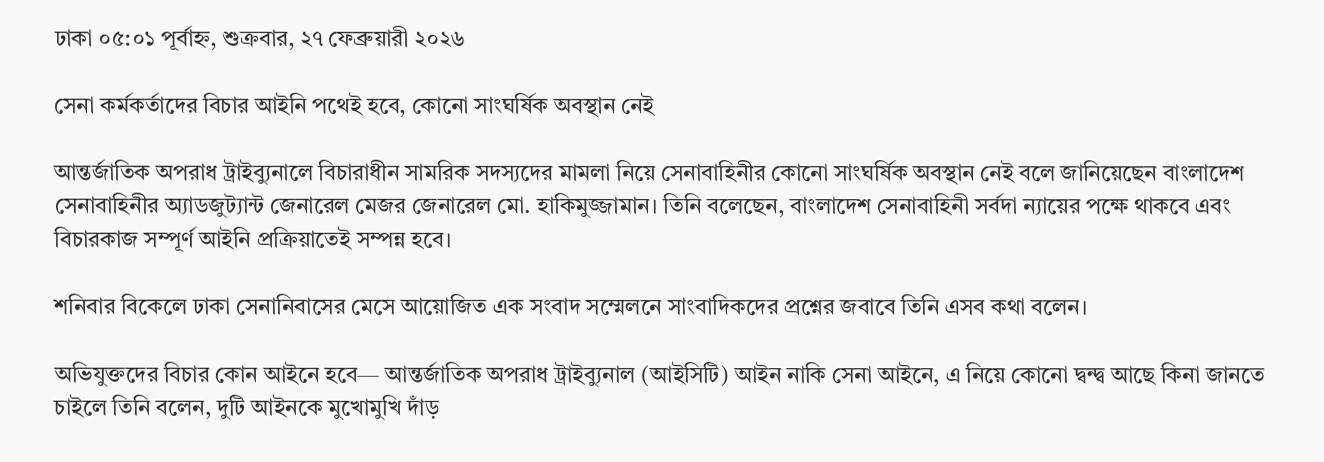ঢাকা ০৫:০১ পূর্বাহ্ন, শুক্রবার, ২৭ ফেব্রুয়ারী ২০২৬

সেনা কর্মকর্তাদের বিচার আইনি পথেই হবে, কোনো সাংঘর্ষিক অবস্থান নেই

আন্তর্জাতিক অপরাধ ট্রাইব্যুনালে বিচারাধীন সামরিক সদস্যদের মামলা নিয়ে সেনাবাহিনীর কোনো সাংঘর্ষিক অবস্থান নেই বলে জানিয়েছেন বাংলাদেশ সেনাবাহিনীর অ্যাডজুট্যান্ট জেনারেল মেজর জেনারেল মো. হাকিমুজ্জামান। তিনি বলেছেন, বাংলাদেশ সেনাবাহিনী সর্বদা ন্যায়ের পক্ষে থাকবে এবং বিচারকাজ সম্পূর্ণ আইনি প্রক্রিয়াতেই সম্পন্ন হবে।

শনিবার বিকেলে ঢাকা সেনানিবাসের মেসে আয়োজিত এক সংবাদ সম্মেলনে সাংবাদিকদের প্রশ্নের জবাবে তিনি এসব কথা বলেন।

অভিযুক্তদের বিচার কোন আইনে হবে— আন্তর্জাতিক অপরাধ ট্রাইব্যুনাল (আইসিটি) আইন নাকি সেনা আইনে, এ নিয়ে কোনো দ্বন্দ্ব আছে কিনা জানতে চাইলে তিনি বলেন, দুটি আইনকে মুখোমুখি দাঁড়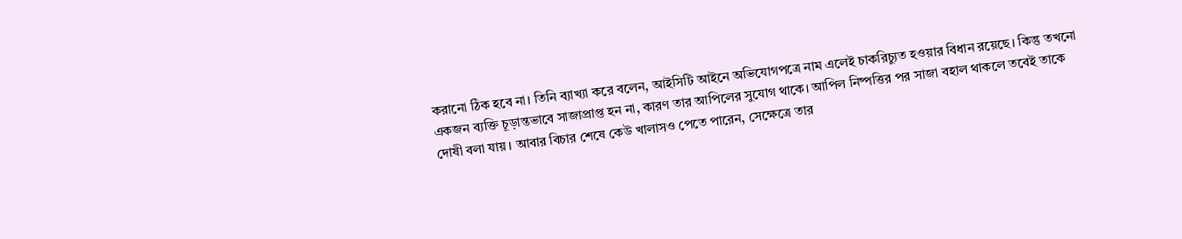করানো ঠিক হবে না। তিনি ব্যাখ্যা করে বলেন, আইসিটি আইনে অভিযোগপত্রে নাম এলেই চাকরিচ্যুত হওয়ার বিধান রয়েছে। কিন্তু তখনো একজন ব্যক্তি চূড়ান্তভাবে সাজাপ্রাপ্ত হন না, কারণ তার আপিলের সুযোগ থাকে। আপিল নিষ্পত্তির পর সাজা বহাল থাকলে তবেই তাকে দোষী বলা যায়। আবার বিচার শেষে কেউ খালাসও পেতে পারেন, সেক্ষেত্রে তার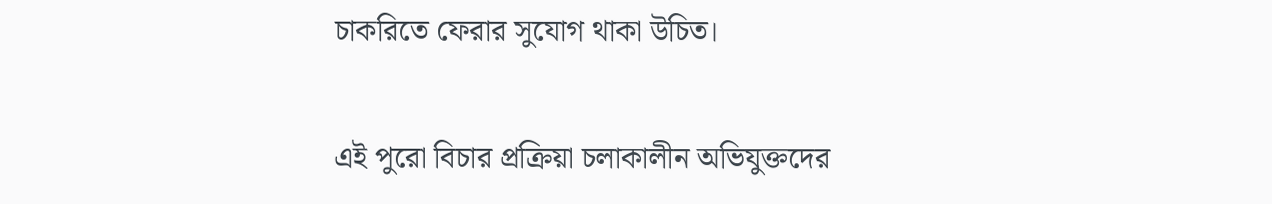চাকরিতে ফেরার সুযোগ থাকা উচিত।

এই পুরো বিচার প্রক্রিয়া চলাকালীন অভিযুক্তদের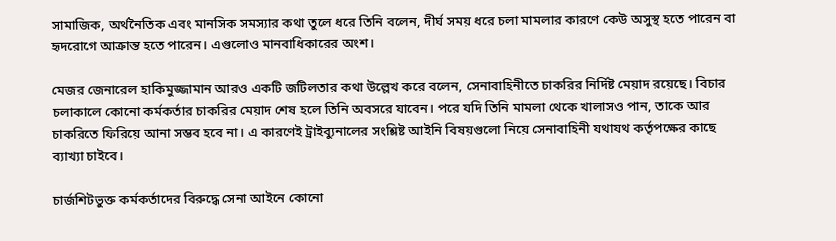সামাজিক, অর্থনৈতিক এবং মানসিক সমস্যার কথা তুলে ধরে তিনি বলেন, দীর্ঘ সময় ধরে চলা মামলার কারণে কেউ অসুস্থ হতে পারেন বা হৃদরোগে আক্রান্ত হতে পারেন। এগুলোও মানবাধিকারের অংশ।

মেজর জেনারেল হাকিমুজ্জামান আরও একটি জটিলতার কথা উল্লেখ করে বলেন, সেনাবাহিনীতে চাকরির নির্দিষ্ট মেয়াদ রয়েছে। বিচার চলাকালে কোনো কর্মকর্তার চাকরির মেয়াদ শেষ হলে তিনি অবসরে যাবেন। পরে যদি তিনি মামলা থেকে খালাসও পান, তাকে আর চাকরিতে ফিরিয়ে আনা সম্ভব হবে না। এ কারণেই ট্রাইব্যুনালের সংশ্লিষ্ট আইনি বিষয়গুলো নিয়ে সেনাবাহিনী যথাযথ কর্তৃপক্ষের কাছে ব্যাখ্যা চাইবে।

চার্জশিটভুক্ত কর্মকর্তাদের বিরুদ্ধে সেনা আইনে কোনো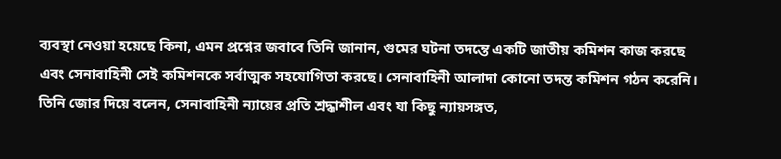ব্যবস্থা নেওয়া হয়েছে কিনা, এমন প্রশ্নের জবাবে তিনি জানান, গুমের ঘটনা তদন্তে একটি জাতীয় কমিশন কাজ করছে এবং সেনাবাহিনী সেই কমিশনকে সর্বাত্মক সহযোগিতা করছে। সেনাবাহিনী আলাদা কোনো তদন্ত কমিশন গঠন করেনি। তিনি জোর দিয়ে বলেন, সেনাবাহিনী ন্যায়ের প্রতি শ্রদ্ধাশীল এবং যা কিছু ন্যায়সঙ্গত,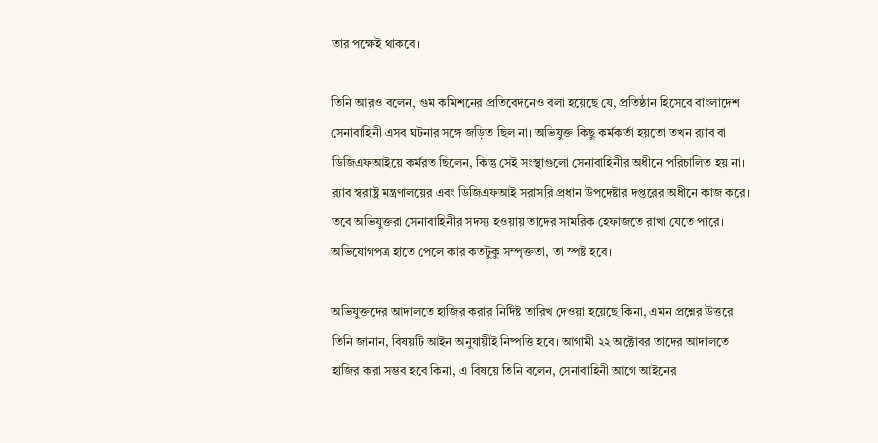তার পক্ষেই থাকবে।

তিনি আরও বলেন, গুম কমিশনের প্রতিবেদনেও বলা হয়েছে যে, প্রতিষ্ঠান হিসেবে বাংলাদেশ সেনাবাহিনী এসব ঘটনার সঙ্গে জড়িত ছিল না। অভিযুক্ত কিছু কর্মকর্তা হয়তো তখন র‍্যাব বা ডিজিএফআইয়ে কর্মরত ছিলেন, কিন্তু সেই সংস্থাগুলো সেনাবাহিনীর অধীনে পরিচালিত হয় না। র‍্যাব স্বরাষ্ট্র মন্ত্রণালয়ের এবং ডিজিএফআই সরাসরি প্রধান উপদেষ্টার দপ্তরের অধীনে কাজ করে। তবে অভিযুক্তরা সেনাবাহিনীর সদস্য হওয়ায় তাদের সামরিক হেফাজতে রাখা যেতে পারে। অভিযোগপত্র হাতে পেলে কার কতটুকু সম্পৃক্ততা, তা স্পষ্ট হবে।

অভিযুক্তদের আদালতে হাজির করার নির্দিষ্ট তারিখ দেওয়া হয়েছে কিনা, এমন প্রশ্নের উত্তরে তিনি জানান, বিষয়টি আইন অনুযায়ীই নিষ্পত্তি হবে। আগামী ২২ অক্টোবর তাদের আদালতে হাজির করা সম্ভব হবে কিনা, এ বিষয়ে তিনি বলেন, সেনাবাহিনী আগে আইনের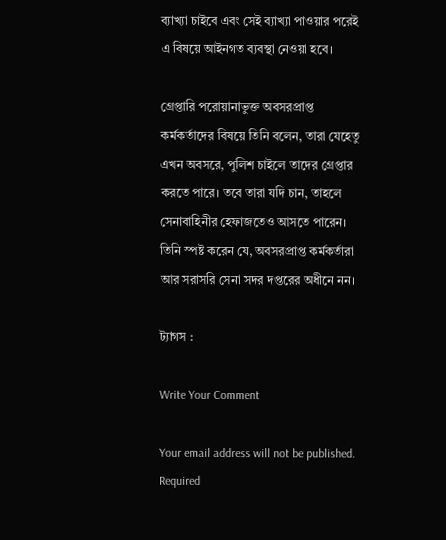ব্যাখ্যা চাইবে এবং সেই ব্যাখ্যা পাওয়ার পরেই এ বিষয়ে আইনগত ব্যবস্থা নেওয়া হবে।

গ্রেপ্তারি পরোয়ানাভুক্ত অবসরপ্রাপ্ত কর্মকর্তাদের বিষয়ে তিনি বলেন, তারা যেহেতু এখন অবসরে, পুলিশ চাইলে তাদের গ্রেপ্তার করতে পারে। তবে তারা যদি চান, তাহলে সেনাবাহিনীর হেফাজতেও আসতে পারেন। তিনি স্পষ্ট করেন যে, অবসরপ্রাপ্ত কর্মকর্তারা আর সরাসরি সেনা সদর দপ্তরের অধীনে নন।

ট্যাগস :

Write Your Comment

Your email address will not be published. Required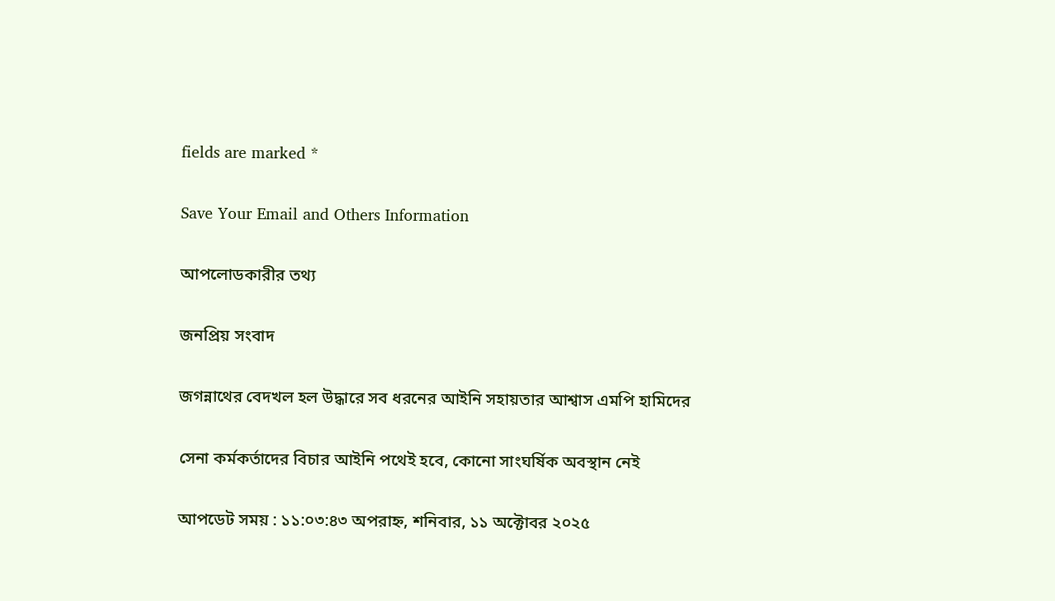fields are marked *

Save Your Email and Others Information

আপলোডকারীর তথ্য

জনপ্রিয় সংবাদ

জগন্নাথের বেদখল হল উদ্ধারে সব ধরনের আইনি সহায়তার আশ্বাস এমপি হামিদের

সেনা কর্মকর্তাদের বিচার আইনি পথেই হবে, কোনো সাংঘর্ষিক অবস্থান নেই

আপডেট সময় : ১১:০৩:৪৩ অপরাহ্ন, শনিবার, ১১ অক্টোবর ২০২৫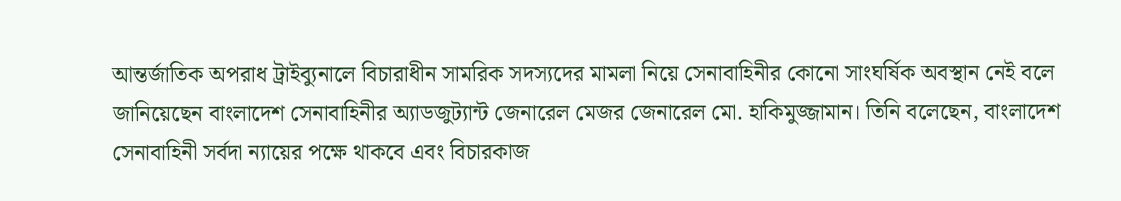আন্তর্জাতিক অপরাধ ট্রাইব্যুনালে বিচারাধীন সামরিক সদস্যদের মামলা নিয়ে সেনাবাহিনীর কোনো সাংঘর্ষিক অবস্থান নেই বলে জানিয়েছেন বাংলাদেশ সেনাবাহিনীর অ্যাডজুট্যান্ট জেনারেল মেজর জেনারেল মো. হাকিমুজ্জামান। তিনি বলেছেন, বাংলাদেশ সেনাবাহিনী সর্বদা ন্যায়ের পক্ষে থাকবে এবং বিচারকাজ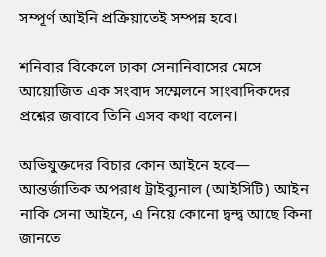সম্পূর্ণ আইনি প্রক্রিয়াতেই সম্পন্ন হবে।

শনিবার বিকেলে ঢাকা সেনানিবাসের মেসে আয়োজিত এক সংবাদ সম্মেলনে সাংবাদিকদের প্রশ্নের জবাবে তিনি এসব কথা বলেন।

অভিযুক্তদের বিচার কোন আইনে হবে— আন্তর্জাতিক অপরাধ ট্রাইব্যুনাল (আইসিটি) আইন নাকি সেনা আইনে, এ নিয়ে কোনো দ্বন্দ্ব আছে কিনা জানতে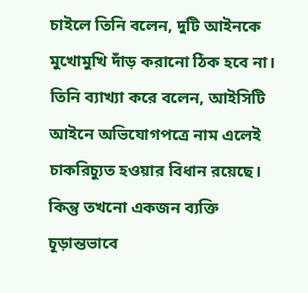চাইলে তিনি বলেন, দুটি আইনকে মুখোমুখি দাঁড় করানো ঠিক হবে না। তিনি ব্যাখ্যা করে বলেন, আইসিটি আইনে অভিযোগপত্রে নাম এলেই চাকরিচ্যুত হওয়ার বিধান রয়েছে। কিন্তু তখনো একজন ব্যক্তি চূড়ান্তভাবে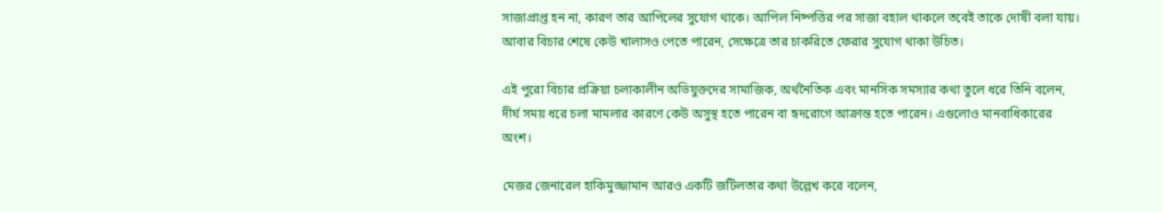সাজাপ্রাপ্ত হন না, কারণ তার আপিলের সুযোগ থাকে। আপিল নিষ্পত্তির পর সাজা বহাল থাকলে তবেই তাকে দোষী বলা যায়। আবার বিচার শেষে কেউ খালাসও পেতে পারেন, সেক্ষেত্রে তার চাকরিতে ফেরার সুযোগ থাকা উচিত।

এই পুরো বিচার প্রক্রিয়া চলাকালীন অভিযুক্তদের সামাজিক, অর্থনৈতিক এবং মানসিক সমস্যার কথা তুলে ধরে তিনি বলেন, দীর্ঘ সময় ধরে চলা মামলার কারণে কেউ অসুস্থ হতে পারেন বা হৃদরোগে আক্রান্ত হতে পারেন। এগুলোও মানবাধিকারের অংশ।

মেজর জেনারেল হাকিমুজ্জামান আরও একটি জটিলতার কথা উল্লেখ করে বলেন,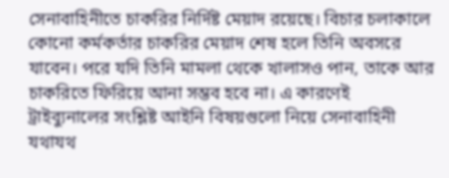সেনাবাহিনীতে চাকরির নির্দিষ্ট মেয়াদ রয়েছে। বিচার চলাকালে কোনো কর্মকর্তার চাকরির মেয়াদ শেষ হলে তিনি অবসরে যাবেন। পরে যদি তিনি মামলা থেকে খালাসও পান, তাকে আর চাকরিতে ফিরিয়ে আনা সম্ভব হবে না। এ কারণেই ট্রাইব্যুনালের সংশ্লিষ্ট আইনি বিষয়গুলো নিয়ে সেনাবাহিনী যথাযথ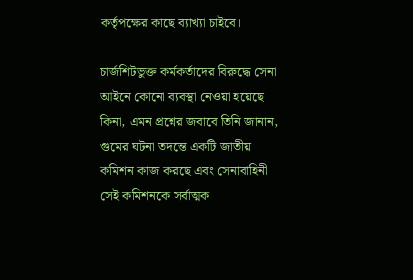কর্তৃপক্ষের কাছে ব্যাখ্যা চাইবে।

চার্জশিটভুক্ত কর্মকর্তাদের বিরুদ্ধে সেনা আইনে কোনো ব্যবস্থা নেওয়া হয়েছে কিনা, এমন প্রশ্নের জবাবে তিনি জানান, গুমের ঘটনা তদন্তে একটি জাতীয় কমিশন কাজ করছে এবং সেনাবাহিনী সেই কমিশনকে সর্বাত্মক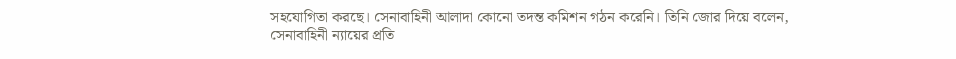সহযোগিতা করছে। সেনাবাহিনী আলাদা কোনো তদন্ত কমিশন গঠন করেনি। তিনি জোর দিয়ে বলেন, সেনাবাহিনী ন্যায়ের প্রতি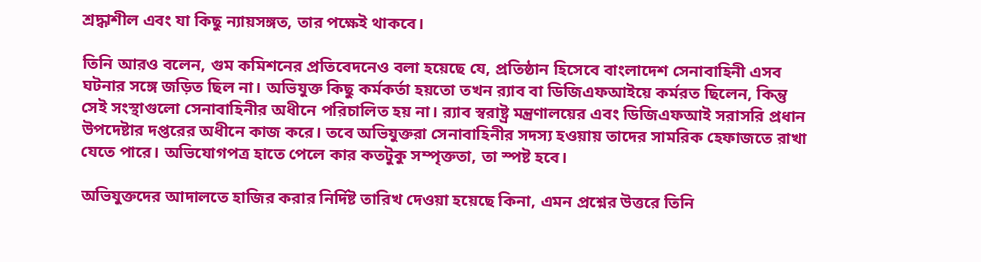শ্রদ্ধাশীল এবং যা কিছু ন্যায়সঙ্গত, তার পক্ষেই থাকবে।

তিনি আরও বলেন, গুম কমিশনের প্রতিবেদনেও বলা হয়েছে যে, প্রতিষ্ঠান হিসেবে বাংলাদেশ সেনাবাহিনী এসব ঘটনার সঙ্গে জড়িত ছিল না। অভিযুক্ত কিছু কর্মকর্তা হয়তো তখন র‍্যাব বা ডিজিএফআইয়ে কর্মরত ছিলেন, কিন্তু সেই সংস্থাগুলো সেনাবাহিনীর অধীনে পরিচালিত হয় না। র‍্যাব স্বরাষ্ট্র মন্ত্রণালয়ের এবং ডিজিএফআই সরাসরি প্রধান উপদেষ্টার দপ্তরের অধীনে কাজ করে। তবে অভিযুক্তরা সেনাবাহিনীর সদস্য হওয়ায় তাদের সামরিক হেফাজতে রাখা যেতে পারে। অভিযোগপত্র হাতে পেলে কার কতটুকু সম্পৃক্ততা, তা স্পষ্ট হবে।

অভিযুক্তদের আদালতে হাজির করার নির্দিষ্ট তারিখ দেওয়া হয়েছে কিনা, এমন প্রশ্নের উত্তরে তিনি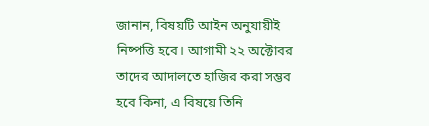জানান, বিষয়টি আইন অনুযায়ীই নিষ্পত্তি হবে। আগামী ২২ অক্টোবর তাদের আদালতে হাজির করা সম্ভব হবে কিনা, এ বিষয়ে তিনি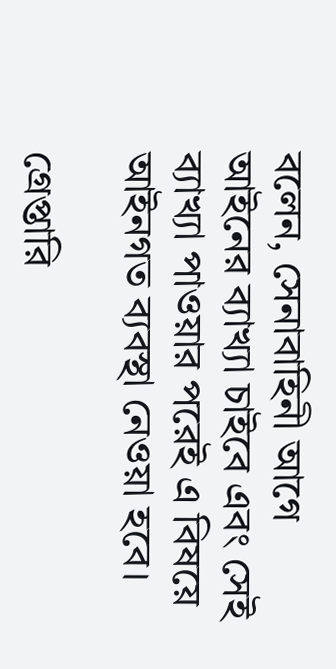বলেন, সেনাবাহিনী আগে আইনের ব্যাখ্যা চাইবে এবং সেই ব্যাখ্যা পাওয়ার পরেই এ বিষয়ে আইনগত ব্যবস্থা নেওয়া হবে।

গ্রেপ্তারি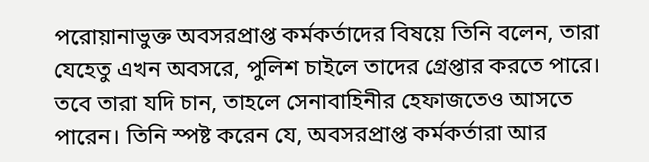পরোয়ানাভুক্ত অবসরপ্রাপ্ত কর্মকর্তাদের বিষয়ে তিনি বলেন, তারা যেহেতু এখন অবসরে, পুলিশ চাইলে তাদের গ্রেপ্তার করতে পারে। তবে তারা যদি চান, তাহলে সেনাবাহিনীর হেফাজতেও আসতে পারেন। তিনি স্পষ্ট করেন যে, অবসরপ্রাপ্ত কর্মকর্তারা আর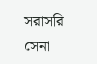সরাসরি সেনা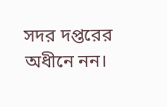সদর দপ্তরের অধীনে নন।